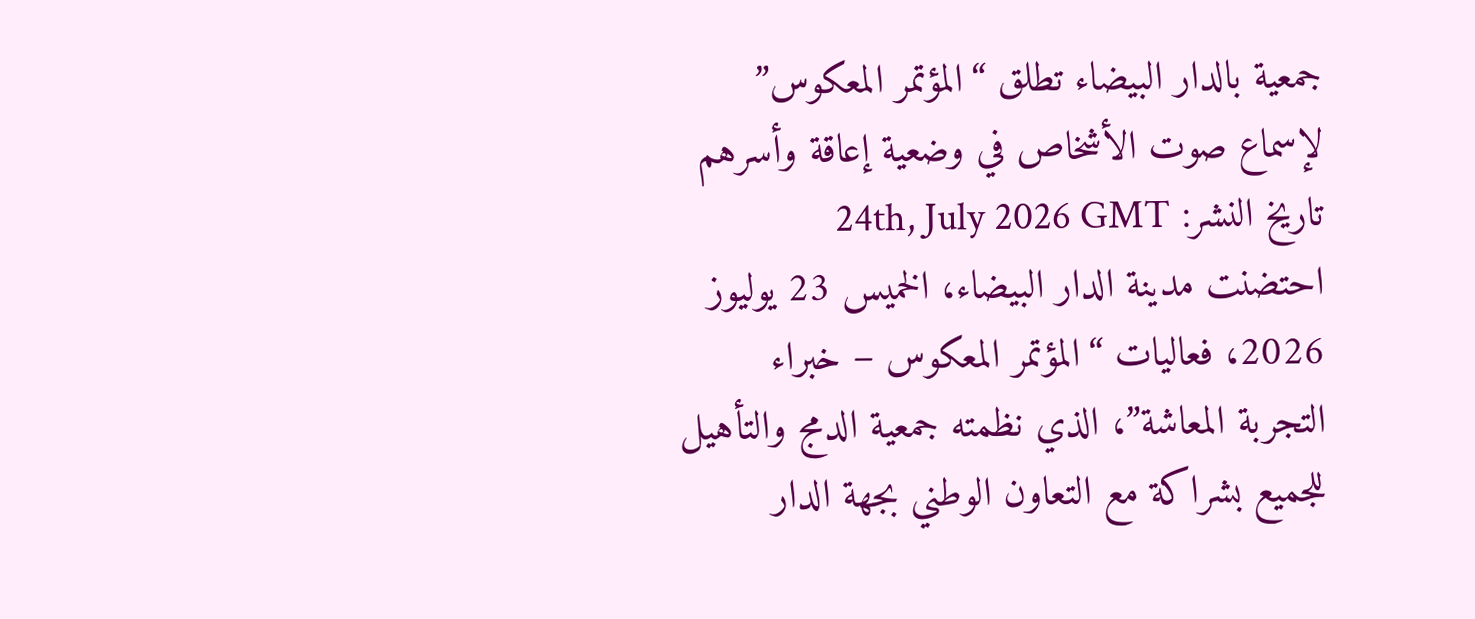جمعية بالدار البيضاء تطلق “المؤتمر المعكوس” لإسماع صوت الأشخاص في وضعية إعاقة وأسرهم
تاريخ النشر: 24th, July 2026 GMT
احتضنت مدينة الدار البيضاء، الخميس 23 يوليوز 2026، فعاليات “المؤتمر المعكوس – خبراء التجربة المعاشة”، الذي نظمته جمعية الدمج والتأهيل للجميع بشراكة مع التعاون الوطني بجهة الدار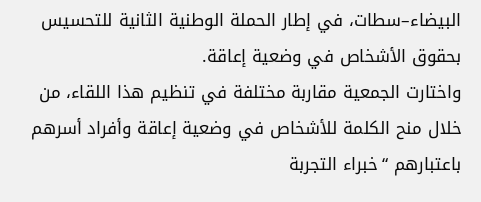البيضاء–سطات، في إطار الحملة الوطنية الثانية للتحسيس بحقوق الأشخاص في وضعية إعاقة.
واختارت الجمعية مقاربة مختلفة في تنظيم هذا اللقاء، من خلال منح الكلمة للأشخاص في وضعية إعاقة وأفراد أسرهم باعتبارهم “خبراء التجربة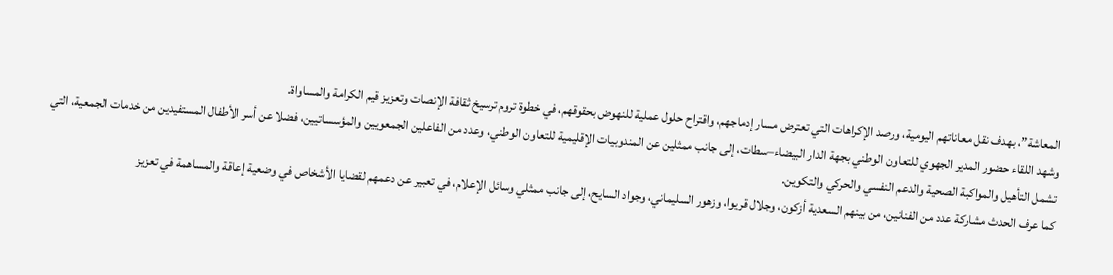المعاشة”، بهدف نقل معاناتهم اليومية، ورصد الإكراهات التي تعترض مسار إدماجهم، واقتراح حلول عملية للنهوض بحقوقهم، في خطوة تروم ترسيخ ثقافة الإنصات وتعزيز قيم الكرامة والمساواة.
وشهد اللقاء حضور المدير الجهوي للتعاون الوطني بجهة الدار البيضاء–سطات، إلى جانب ممثلين عن المندوبيات الإقليمية للتعاون الوطني، وعدد من الفاعلين الجمعويين والمؤسساتيين، فضلا عن أسر الأطفال المستفيدين من خدمات الجمعية، التي تشمل التأهيل والمواكبة الصحية والدعم النفسي والحركي والتكوين.
كما عرف الحدث مشاركة عدد من الفنانين، من بينهم السعدية أزكون، وجلال قريوا، وزهور السليماني، وجواد السايح، إلى جانب ممثلي وسائل الإعلام، في تعبير عن دعمهم لقضايا الأشخاص في وضعية إعاقة والمساهمة في تعزيز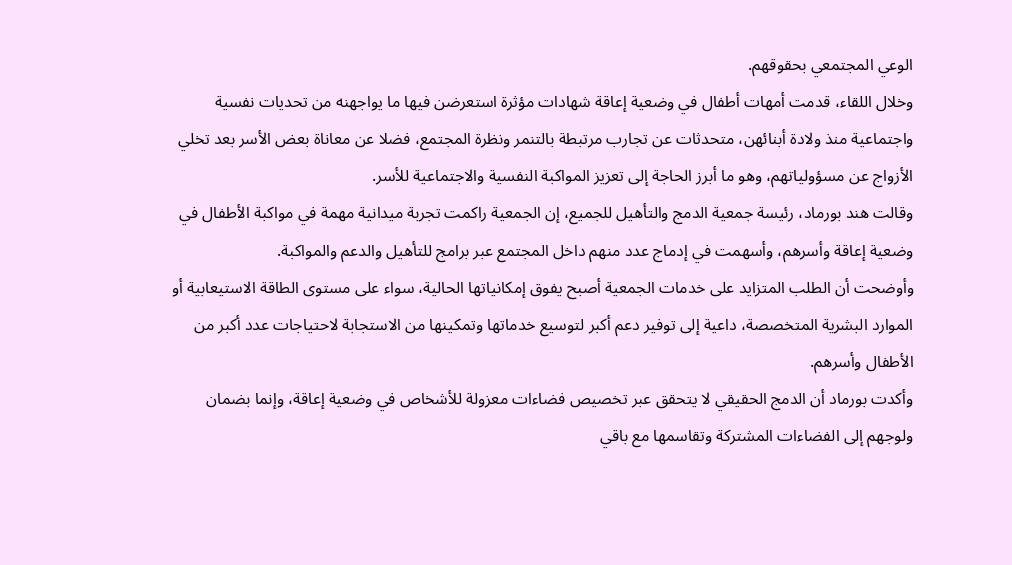الوعي المجتمعي بحقوقهم.
وخلال اللقاء، قدمت أمهات أطفال في وضعية إعاقة شهادات مؤثرة استعرضن فيها ما يواجهنه من تحديات نفسية واجتماعية منذ ولادة أبنائهن، متحدثات عن تجارب مرتبطة بالتنمر ونظرة المجتمع، فضلا عن معاناة بعض الأسر بعد تخلي الأزواج عن مسؤولياتهم، وهو ما أبرز الحاجة إلى تعزيز المواكبة النفسية والاجتماعية للأسر.
وقالت هند بورماد، رئيسة جمعية الدمج والتأهيل للجميع، إن الجمعية راكمت تجربة ميدانية مهمة في مواكبة الأطفال في وضعية إعاقة وأسرهم، وأسهمت في إدماج عدد منهم داخل المجتمع عبر برامج للتأهيل والدعم والمواكبة.
وأوضحت أن الطلب المتزايد على خدمات الجمعية أصبح يفوق إمكانياتها الحالية، سواء على مستوى الطاقة الاستيعابية أو الموارد البشرية المتخصصة، داعية إلى توفير دعم أكبر لتوسيع خدماتها وتمكينها من الاستجابة لاحتياجات عدد أكبر من الأطفال وأسرهم.
وأكدت بورماد أن الدمج الحقيقي لا يتحقق عبر تخصيص فضاءات معزولة للأشخاص في وضعية إعاقة، وإنما بضمان ولوجهم إلى الفضاءات المشتركة وتقاسمها مع باقي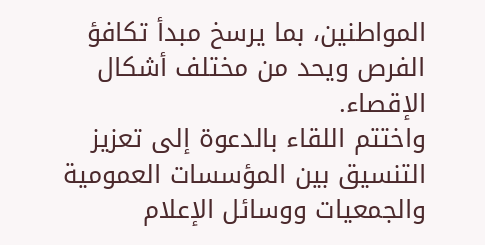المواطنين، بما يرسخ مبدأ تكافؤ الفرص ويحد من مختلف أشكال الإقصاء.
واختتم اللقاء بالدعوة إلى تعزيز التنسيق بين المؤسسات العمومية والجمعيات ووسائل الإعلام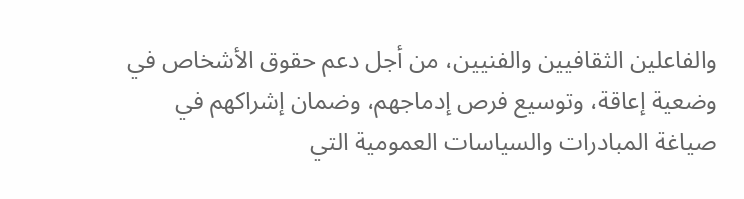والفاعلين الثقافيين والفنيين، من أجل دعم حقوق الأشخاص في وضعية إعاقة، وتوسيع فرص إدماجهم، وضمان إشراكهم في صياغة المبادرات والسياسات العمومية التي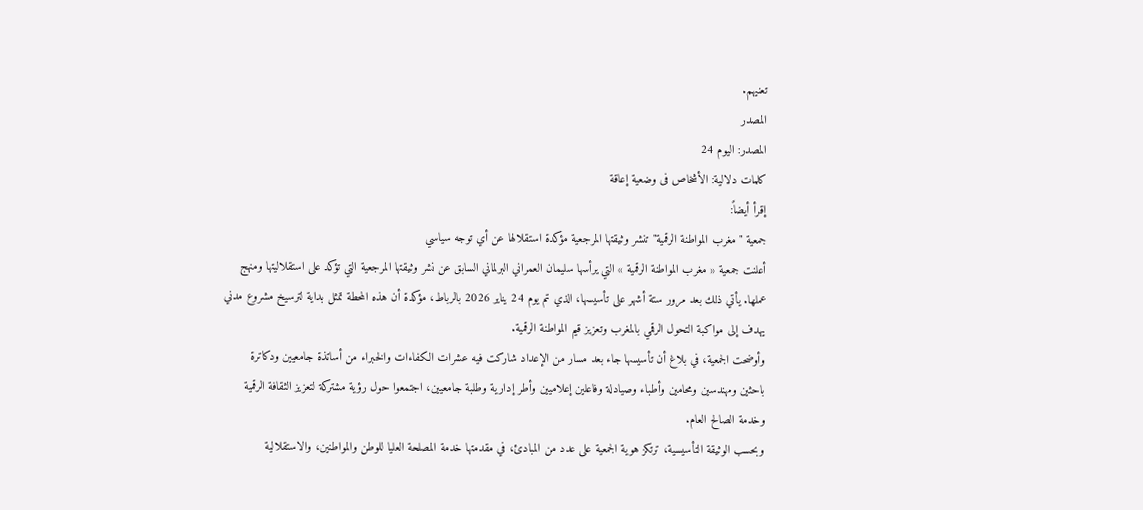تعنيهم.
المصدر
المصدر: اليوم 24
كلمات دلالية: الأشخاص فی وضعیة إعاقة
إقرأ أيضاً:
جمعية "مغرب المواطنة الرقمية" تنشر وثيقتها المرجعية مؤكدة استقلالها عن أي توجه سياسي
أعلنت جمعية « مغرب المواطنة الرقمية » التي يرأسها سليمان العمراني البرلماني السابق عن نشر وثيقتها المرجعية التي تؤكد على استقلاليتها ومنهج عملها. يأتي ذلك بعد مرور ستة أشهر على تأسيسها، الذي تم يوم 24 يناير 2026 بالرباط، مؤكدة أن هذه المحطة تمثل بداية لترسيخ مشروع مدني يهدف إلى مواكبة التحول الرقمي بالمغرب وتعزيز قيم المواطنة الرقمية.
وأوضحت الجمعية، في بلاغ أن تأسيسها جاء بعد مسار من الإعداد شاركت فيه عشرات الكفاءات والخبراء من أساتذة جامعيين ودكاترة باحثين ومهندسين ومحامين وأطباء وصيادلة وفاعلين إعلاميين وأطر إدارية وطلبة جامعيين، اجتمعوا حول رؤية مشتركة لتعزيز الثقافة الرقمية وخدمة الصالح العام.
وبحسب الوثيقة التأسيسية، ترتكز هوية الجمعية على عدد من المبادئ، في مقدمتها خدمة المصلحة العليا للوطن والمواطنين، والاستقلالية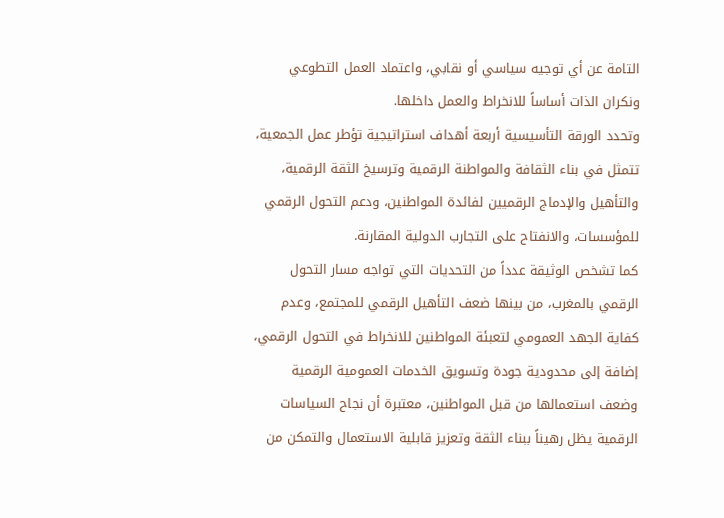التامة عن أي توجيه سياسي أو نقابي، واعتماد العمل التطوعي ونكران الذات أساساً للانخراط والعمل داخلها.
وتحدد الورقة التأسيسية أربعة أهداف استراتيجية تؤطر عمل الجمعية، تتمثل في بناء الثقافة والمواطنة الرقمية وترسيخ الثقة الرقمية، والتأهيل والإدماج الرقميين لفائدة المواطنين، ودعم التحول الرقمي للمؤسسات، والانفتاح على التجارب الدولية المقارنة.
كما تشخص الوثيقة عدداً من التحديات التي تواجه مسار التحول الرقمي بالمغرب، من بينها ضعف التأهيل الرقمي للمجتمع، وعدم كفاية الجهد العمومي لتعبئة المواطنين للانخراط في التحول الرقمي، إضافة إلى محدودية جودة وتسويق الخدمات العمومية الرقمية وضعف استعمالها من قبل المواطنين، معتبرة أن نجاح السياسات الرقمية يظل رهيناً ببناء الثقة وتعزيز قابلية الاستعمال والتمكن من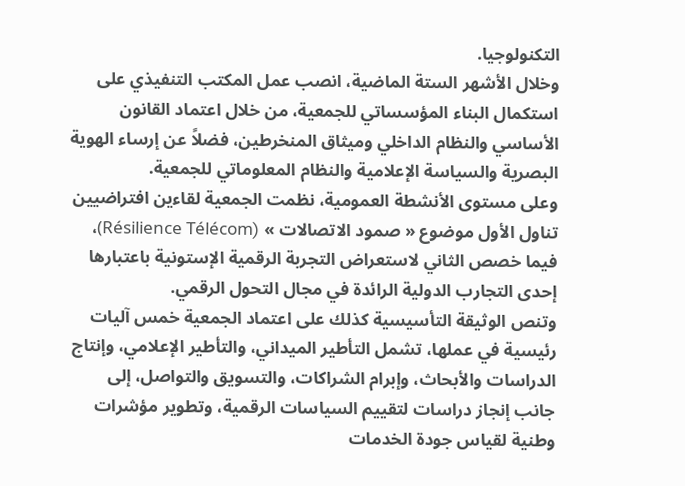التكنولوجيا.
وخلال الأشهر الستة الماضية، انصب عمل المكتب التنفيذي على استكمال البناء المؤسساتي للجمعية، من خلال اعتماد القانون الأساسي والنظام الداخلي وميثاق المنخرطين، فضلاً عن إرساء الهوية البصرية والسياسة الإعلامية والنظام المعلوماتي للجمعية.
وعلى مستوى الأنشطة العمومية، نظمت الجمعية لقاءين افتراضيين تناول الأول موضوع « صمود الاتصالات » (Résilience Télécom)، فيما خصص الثاني لاستعراض التجربة الرقمية الإستونية باعتبارها إحدى التجارب الدولية الرائدة في مجال التحول الرقمي.
وتنص الوثيقة التأسيسية كذلك على اعتماد الجمعية خمس آليات رئيسية في عملها، تشمل التأطير الميداني، والتأطير الإعلامي، وإنتاج الدراسات والأبحاث، وإبرام الشراكات، والتسويق والتواصل، إلى جانب إنجاز دراسات لتقييم السياسات الرقمية، وتطوير مؤشرات وطنية لقياس جودة الخدمات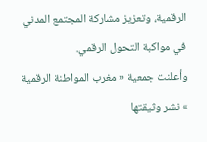الرقمية، وتعزيز مشاركة المجتمع المدني في مواكبة التحول الرقمي.
وأعلنت جمعية « مغرب المواطنة الرقمية » نشر وثيقتها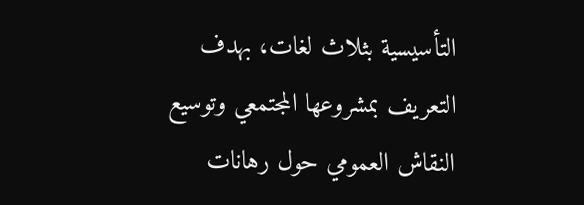التأسيسية بثلاث لغات، بهدف التعريف بمشروعها المجتمعي وتوسيع النقاش العمومي حول رهانات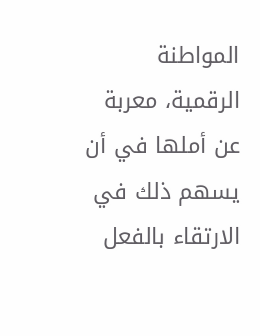المواطنة الرقمية، معربة عن أملها في أن يسهم ذلك في الارتقاء بالفعل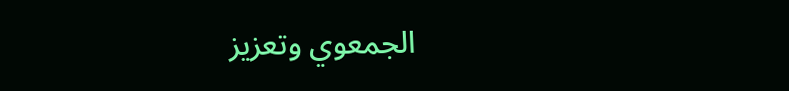الجمعوي وتعزيز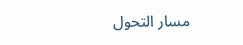مسار التحول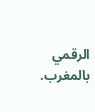الرقمي بالمغرب.